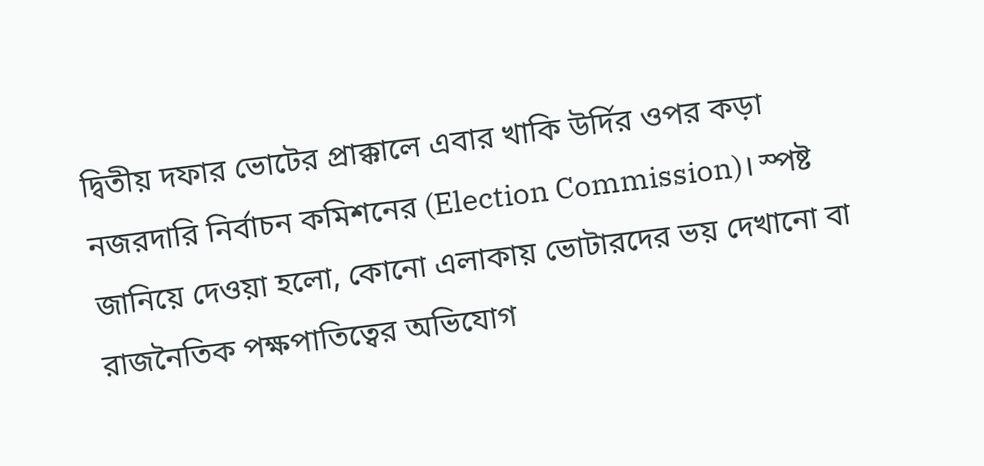দ্বিতীয় দফার ভোটের প্রাক্কালে এবার খাকি উর্দির ওপর কড়া নজরদারি নির্বাচন কমিশনের (Election Commission)। স্পষ্ট জানিয়ে দেওয়া হলো, কোনো এলাকায় ভোটারদের ভয় দেখানো বা রাজনৈতিক পক্ষপাতিত্বের অভিযোগ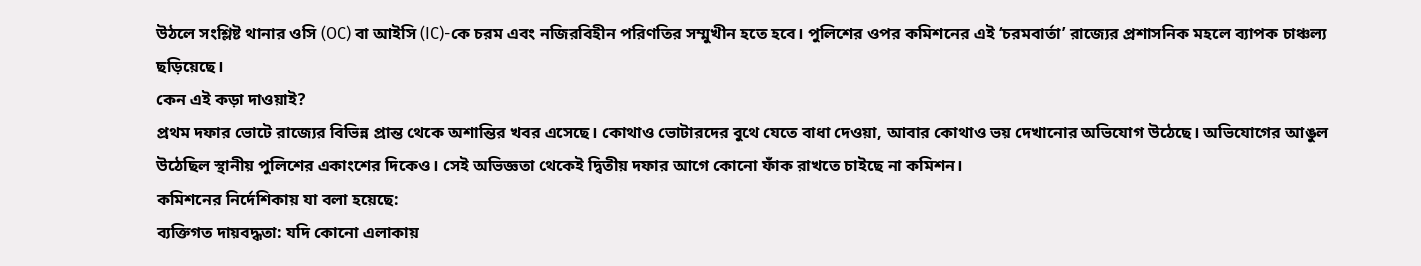উঠলে সংশ্লিষ্ট থানার ওসি (OC) বা আইসি (IC)-কে চরম এবং নজিরবিহীন পরিণতির সম্মুখীন হতে হবে। পুলিশের ওপর কমিশনের এই ‘চরমবার্তা’ রাজ্যের প্রশাসনিক মহলে ব্যাপক চাঞ্চল্য ছড়িয়েছে।
কেন এই কড়া দাওয়াই?
প্রথম দফার ভোটে রাজ্যের বিভিন্ন প্রান্ত থেকে অশান্তির খবর এসেছে। কোথাও ভোটারদের বুথে যেতে বাধা দেওয়া, আবার কোথাও ভয় দেখানোর অভিযোগ উঠেছে। অভিযোগের আঙুল উঠেছিল স্থানীয় পুলিশের একাংশের দিকেও। সেই অভিজ্ঞতা থেকেই দ্বিতীয় দফার আগে কোনো ফাঁক রাখতে চাইছে না কমিশন।
কমিশনের নির্দেশিকায় যা বলা হয়েছে:
ব্যক্তিগত দায়বদ্ধতা: যদি কোনো এলাকায়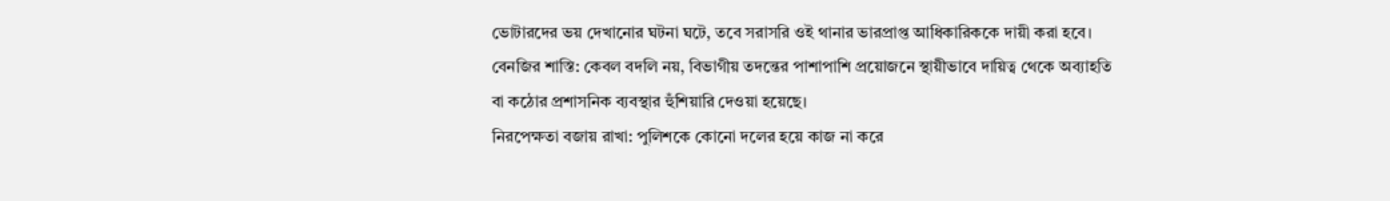ভোটারদের ভয় দেখানোর ঘটনা ঘটে, তবে সরাসরি ওই থানার ভারপ্রাপ্ত আধিকারিককে দায়ী করা হবে।
বেনজির শাস্তি: কেবল বদলি নয়, বিভাগীয় তদন্তের পাশাপাশি প্রয়োজনে স্থায়ীভাবে দায়িত্ব থেকে অব্যাহতি বা কঠোর প্রশাসনিক ব্যবস্থার হুঁশিয়ারি দেওয়া হয়েছে।
নিরপেক্ষতা বজায় রাখা: পুলিশকে কোনো দলের হয়ে কাজ না করে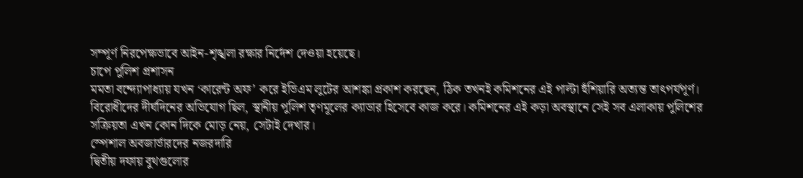সম্পূর্ণ নিরপেক্ষভাবে আইন-শৃঙ্খলা রক্ষার নির্দেশ দেওয়া হয়েছে।
চাপে পুলিশ প্রশাসন
মমতা বন্দ্যোপাধ্যায় যখন ‘কারেন্ট অফ’ করে ইভিএম লুটের আশঙ্কা প্রকাশ করছেন, ঠিক তখনই কমিশনের এই পাল্টা হুঁশিয়ারি অত্যন্ত তাৎপর্যপূর্ণ। বিরোধীদের দীর্ঘদিনের অভিযোগ ছিল, স্থানীয় পুলিশ তৃণমূলের ক্যাডার হিসেবে কাজ করে। কমিশনের এই কড়া অবস্থানে সেই সব এলাকায় পুলিশের সক্রিয়তা এখন কোন দিকে মোড় নেয়, সেটাই দেখার।
স্পেশাল অবজার্ভারদের নজরদারি
দ্বিতীয় দফায় বুথগুলোর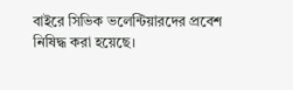বাইরে সিভিক ভলেন্টিয়ারদের প্রবেশ নিষিদ্ধ করা হয়েছে।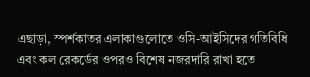এছাড়া, স্পর্শকাতর এলাকাগুলোতে ওসি-আইসিদের গতিবিধি এবং কল রেকর্ডের ওপরও বিশেষ নজরদারি রাখা হতে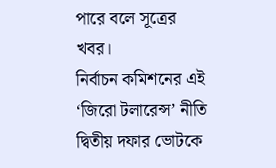পারে বলে সূত্রের খবর।
নির্বাচন কমিশনের এই ‘জিরো টলারেন্স’ নীতি দ্বিতীয় দফার ভোটকে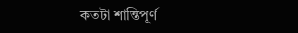কতটা শান্তিপূর্ণ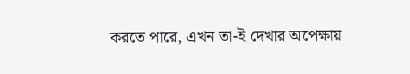করতে পারে, এখন তা-ই দেখার অপেক্ষায়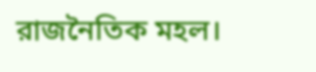রাজনৈতিক মহল।